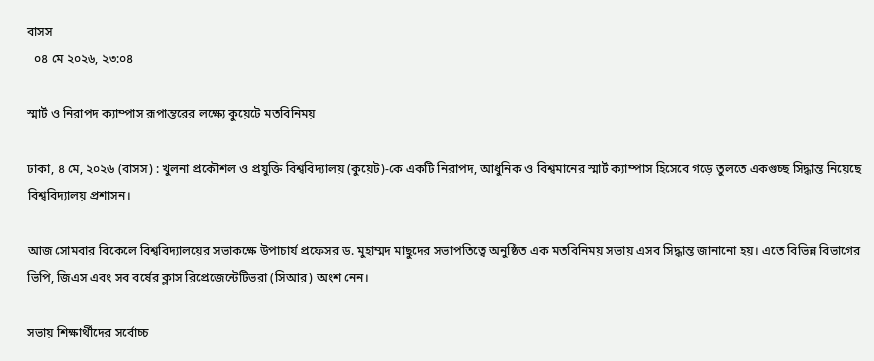বাসস
  ০৪ মে ২০২৬, ২৩:০৪

স্মার্ট ও নিরাপদ ক্যাম্পাস রূপান্তরের লক্ষ্যে কুয়েটে মতবিনিময়

ঢাকা, ৪ মে, ২০২৬ (বাসস) : খুলনা প্রকৌশল ও প্রযুক্তি বিশ্ববিদ্যালয় (কুয়েট)-কে একটি নিরাপদ, আধুনিক ও বিশ্বমানের স্মার্ট ক্যাম্পাস হিসেবে গড়ে তুলতে একগুচ্ছ সিদ্ধান্ত নিয়েছে বিশ্ববিদ্যালয় প্রশাসন।

আজ সোমবার বিকেলে বিশ্ববিদ্যালয়ের সভাকক্ষে উপাচার্য প্রফেসর ড. মুহাম্মদ মাছুদের সভাপতিত্বে অনুষ্ঠিত এক মতবিনিময় সভায় এসব সিদ্ধান্ত জানানো হয়। এতে বিভিন্ন বিভাগের ভিপি, জিএস এবং সব বর্ষের ক্লাস রিপ্রেজেন্টেটিভরা (সিআর) অংশ নেন।

সভায় শিক্ষার্থীদের সর্বোচ্চ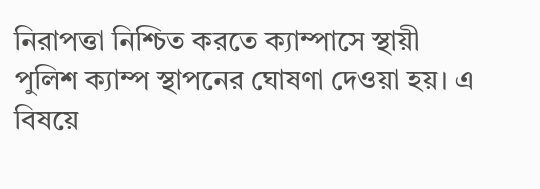নিরাপত্তা নিশ্চিত করতে ক্যাম্পাসে স্থায়ী পুলিশ ক্যাম্প স্থাপনের ঘোষণা দেওয়া হয়। এ বিষয়ে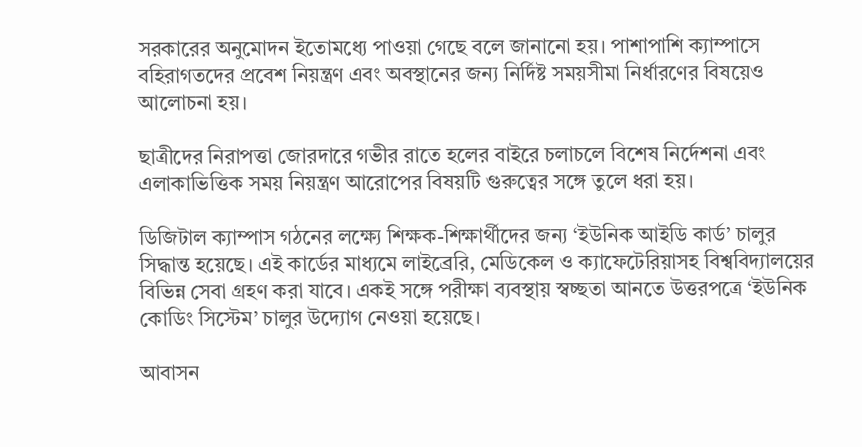সরকারের অনুমোদন ইতোমধ্যে পাওয়া গেছে বলে জানানো হয়। পাশাপাশি ক্যাম্পাসে বহিরাগতদের প্রবেশ নিয়ন্ত্রণ এবং অবস্থানের জন্য নির্দিষ্ট সময়সীমা নির্ধারণের বিষয়েও আলোচনা হয়।

ছাত্রীদের নিরাপত্তা জোরদারে গভীর রাতে হলের বাইরে চলাচলে বিশেষ নির্দেশনা এবং এলাকাভিত্তিক সময় নিয়ন্ত্রণ আরোপের বিষয়টি গুরুত্বের সঙ্গে তুলে ধরা হয়।

ডিজিটাল ক্যাম্পাস গঠনের লক্ষ্যে শিক্ষক-শিক্ষার্থীদের জন্য ‘ইউনিক আইডি কার্ড’ চালুর সিদ্ধান্ত হয়েছে। এই কার্ডের মাধ্যমে লাইব্রেরি, মেডিকেল ও ক্যাফেটেরিয়াসহ বিশ্ববিদ্যালয়ের বিভিন্ন সেবা গ্রহণ করা যাবে। একই সঙ্গে পরীক্ষা ব্যবস্থায় স্বচ্ছতা আনতে উত্তরপত্রে ‘ইউনিক কোডিং সিস্টেম’ চালুর উদ্যোগ নেওয়া হয়েছে।

আবাসন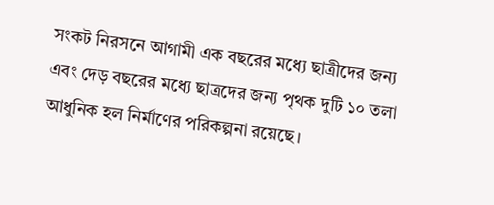সংকট নিরসনে আগামী এক বছরের মধ্যে ছাত্রীদের জন্য এবং দেড় বছরের মধ্যে ছাত্রদের জন্য পৃথক দুটি ১০ তলা আধুনিক হল নির্মাণের পরিকল্পনা রয়েছে।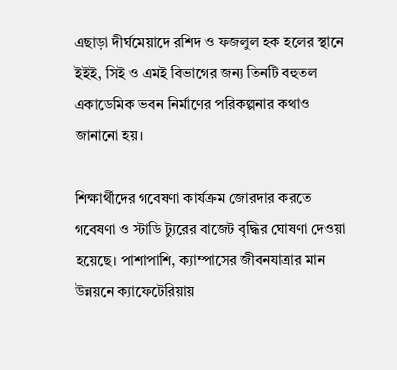এছাড়া দীর্ঘমেয়াদে রশিদ ও ফজলুল হক হলের স্থানে ইইই, সিই ও এমই বিভাগের জন্য তিনটি বহুতল একাডেমিক ভবন নির্মাণের পরিকল্পনার কথাও জানানো হয়।

শিক্ষার্থীদের গবেষণা কার্যক্রম জোরদার করতে গবেষণা ও স্টাডি ট্যুরের বাজেট বৃদ্ধির ঘোষণা দেওয়া হয়েছে। পাশাপাশি, ক্যাম্পাসের জীবনযাত্রার মান উন্নয়নে ক্যাফেটেরিয়ায়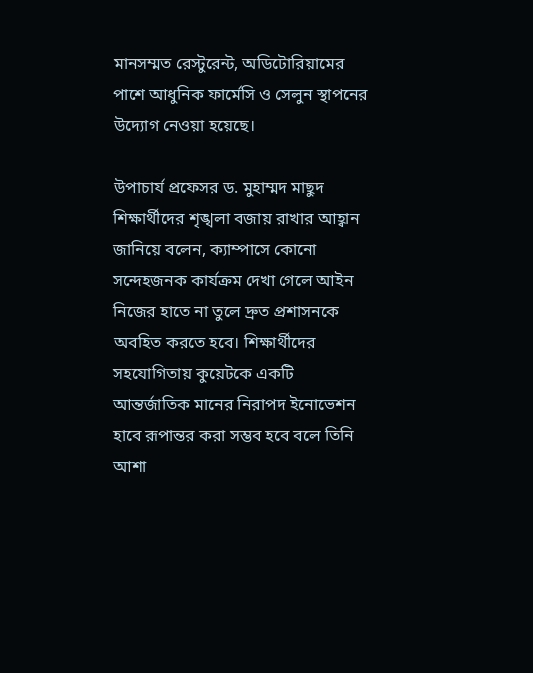মানসম্মত রেস্টুরেন্ট, অডিটোরিয়ামের পাশে আধুনিক ফার্মেসি ও সেলুন স্থাপনের উদ্যোগ নেওয়া হয়েছে।

উপাচার্য প্রফেসর ড. মুহাম্মদ মাছুদ শিক্ষার্থীদের শৃঙ্খলা বজায় রাখার আহ্বান জানিয়ে বলেন, ক্যাম্পাসে কোনো সন্দেহজনক কার্যক্রম দেখা গেলে আইন নিজের হাতে না তুলে দ্রুত প্রশাসনকে অবহিত করতে হবে। শিক্ষার্থীদের সহযোগিতায় কুয়েটকে একটি আন্তর্জাতিক মানের নিরাপদ ইনোভেশন হাবে রূপান্তর করা সম্ভব হবে বলে তিনি আশা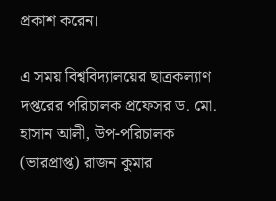প্রকাশ করেন।

এ সময় বিশ্ববিদ্যালয়ের ছাত্রকল্যাণ দপ্তরের পরিচালক প্রফেসর ড. মো. হাসান আলী, উপ-পরিচালক (ভারপ্রাপ্ত) রাজন কুমার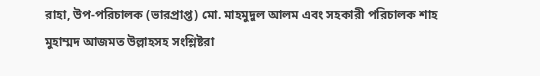রাহা, উপ-পরিচালক (ভারপ্রাপ্ত) মো. মাহমুদুল আলম এবং সহকারী পরিচালক শাহ মুহাম্মদ আজমত উল্লাহসহ সংশ্লিষ্টরা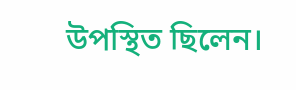উপস্থিত ছিলেন।